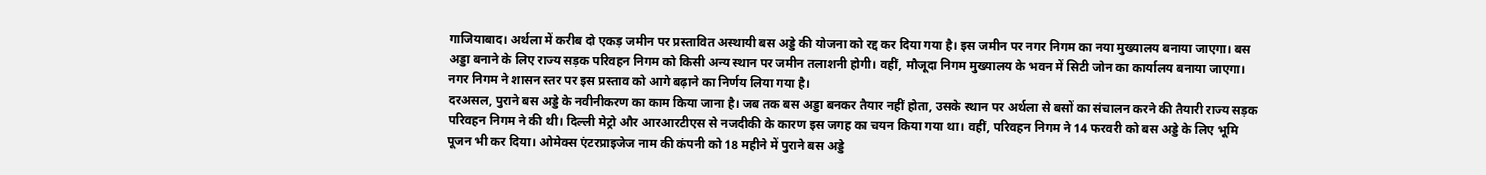गाजियाबाद। अर्थला में करीब दो एकड़ जमीन पर प्रस्तावित अस्थायी बस अड्डे की योजना को रद्द कर दिया गया है। इस जमीन पर नगर निगम का नया मुख्यालय बनाया जाएगा। बस अड्डा बनाने के लिए राज्य सड़क परिवहन निगम को किसी अन्य स्थान पर जमीन तलाशनी होगी। वहीं, मौजूदा निगम मुख्यालय के भवन में सिटी जोन का कार्यालय बनाया जाएगा। नगर निगम ने शासन स्तर पर इस प्रस्ताव को आगे बढ़ाने का निर्णय लिया गया है।
दरअसल, पुराने बस अड्डे के नवीनीकरण का काम किया जाना है। जब तक बस अड्डा बनकर तैयार नहीं होता, उसके स्थान पर अर्थला से बसों का संचालन करने की तैयारी राज्य सड़क परिवहन निगम ने की थी। दिल्ली मेट्रो और आरआरटीएस से नजदीकी के कारण इस जगह का चयन किया गया था। वहीं, परिवहन निगम ने 14 फरवरी को बस अड्डे के लिए भूमि पूजन भी कर दिया। ओमेक्स एंटरप्राइजेज नाम की कंपनी को 18 महीने में पुराने बस अड्डे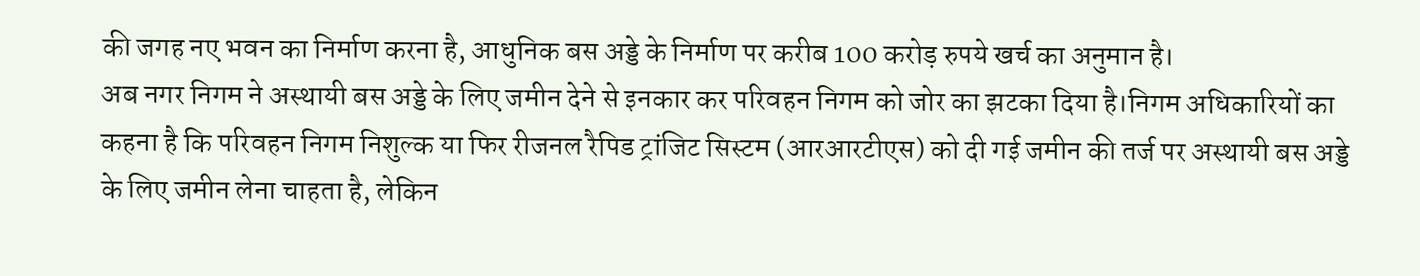की जगह नए भवन का निर्माण करना है, आधुनिक बस अड्डे के निर्माण पर करीब 100 करोड़ रुपये खर्च का अनुमान है।
अब नगर निगम ने अस्थायी बस अड्डे के लिए जमीन देने से इनकार कर परिवहन निगम को जोर का झटका दिया है।निगम अधिकारियों का कहना है कि परिवहन निगम निशुल्क या फिर रीजनल रैपिड ट्रांजिट सिस्टम (आरआरटीएस) को दी गई जमीन की तर्ज पर अस्थायी बस अड्डे के लिए जमीन लेना चाहता है, लेकिन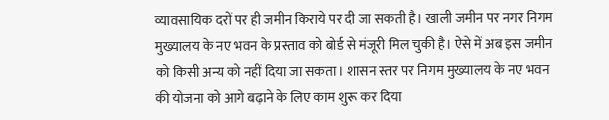व्यावसायिक दरों पर ही जमीन किराये पर दी जा सकती है। खाली जमीन पर नगर निगम मुख्यालय के नए भवन के प्रस्ताव को बोर्ड से मंजूरी मिल चुकी है। ऐसे में अब इस जमीन को किसी अन्य को नहीं दिया जा सकता। शासन स्तर पर निगम मुख्यालय के नए भवन की योजना को आगे बढ़ाने के लिए काम शुरू कर दिया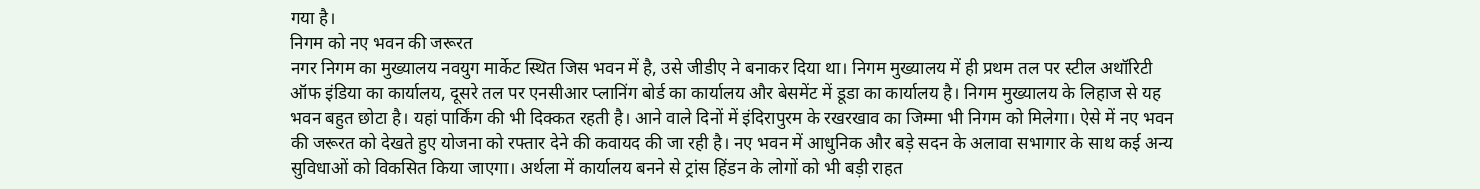गया है।
निगम को नए भवन की जरूरत
नगर निगम का मुख्यालय नवयुग मार्केट स्थित जिस भवन में है, उसे जीडीए ने बनाकर दिया था। निगम मुख्यालय में ही प्रथम तल पर स्टील अथॉरिटी ऑफ इंडिया का कार्यालय, दूसरे तल पर एनसीआर प्लानिंग बोर्ड का कार्यालय और बेसमेंट में डूडा का कार्यालय है। निगम मुख्यालय के लिहाज से यह भवन बहुत छोटा है। यहां पार्किंग की भी दिक्कत रहती है। आने वाले दिनों में इंदिरापुरम के रखरखाव का जिम्मा भी निगम को मिलेगा। ऐसे में नए भवन की जरूरत को देखते हुए योजना को रफ्तार देने की कवायद की जा रही है। नए भवन में आधुनिक और बड़े सदन के अलावा सभागार के साथ कई अन्य सुविधाओं को विकसित किया जाएगा। अर्थला में कार्यालय बनने से ट्रांस हिंडन के लोगों को भी बड़ी राहत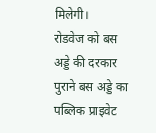मिलेगी।
रोडवेज को बस अड्डे की दरकार
पुराने बस अड्डे का पब्लिक प्राइवेट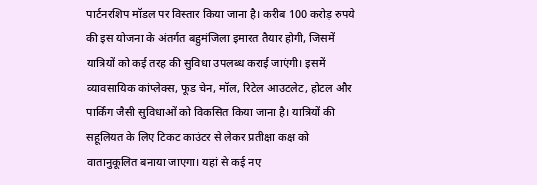पार्टनरशिप मॉडल पर विस्तार किया जाना है। करीब 100 करोड़ रुपये की इस योजना के अंतर्गत बहुमंजिला इमारत तैयार होगी, जिसमें यात्रियों को कई तरह की सुविधा उपलब्ध कराई जाएंगी। इसमें व्यावसायिक कांप्लेक्स, फूड चेन, मॉल, रिटेल आउटलेट, होटल और पार्किंग जैसी सुविधाओं को विकसित किया जाना है। यात्रियों की सहूलियत के लिए टिकट काउंटर से लेकर प्रतीक्षा कक्ष को वातानुकूलित बनाया जाएगा। यहां से कई नए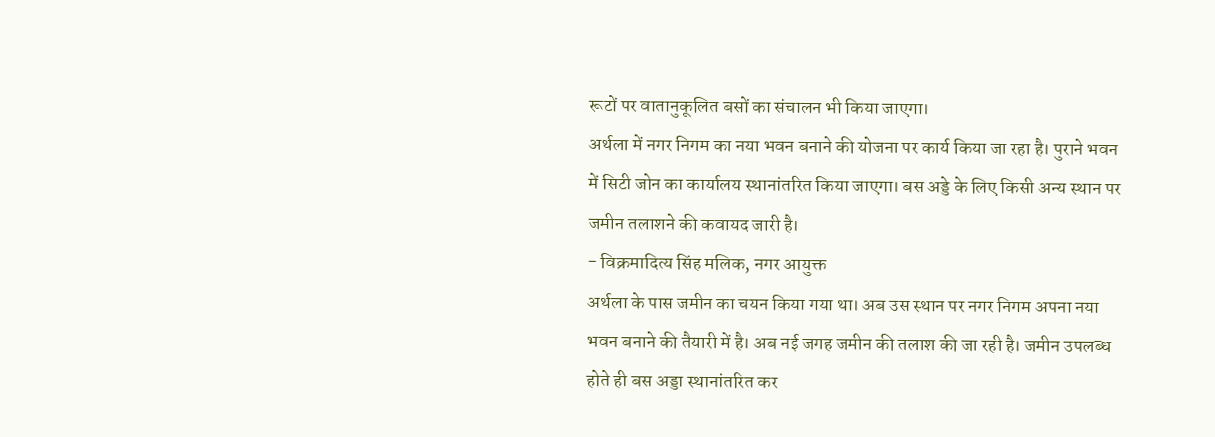रूटों पर वातानुकूलित बसों का संचालन भी किया जाएगा।
अर्थला में नगर निगम का नया भवन बनाने की योजना पर कार्य किया जा रहा है। पुराने भवन में सिटी जोन का कार्यालय स्थानांतरित किया जाएगा। बस अड्डे के लिए किसी अन्य स्थान पर जमीन तलाशने की कवायद जारी है।
- विक्रमादित्य सिंह मलिक, नगर आयुक्त
अर्थला के पास जमीन का चयन किया गया था। अब उस स्थान पर नगर निगम अपना नया भवन बनाने की तैयारी में है। अब नई जगह जमीन की तलाश की जा रही है। जमीन उपलब्ध होते ही बस अड्डा स्थानांतरित कर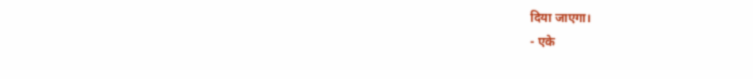दिया जाएगा।
- एके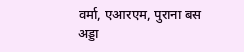वर्मा, एआरएम, पुराना बस अड्डा